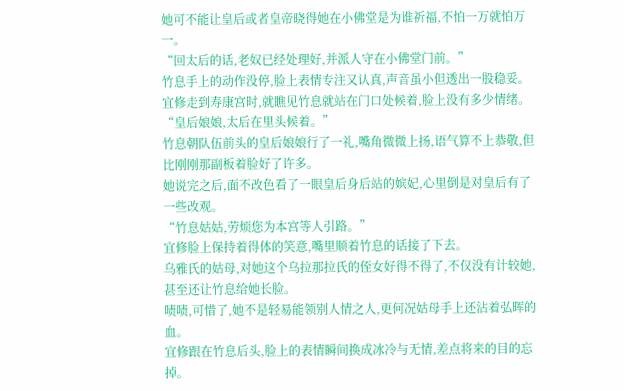她可不能让皇后或者皇帝晓得她在小佛堂是为谁祈福,不怕一万就怕万一。
“回太后的话,老奴已经处理好,并派人守在小佛堂门前。”
竹息手上的动作没停,脸上表情专注又认真,声音虽小但透出一股稳妥。
宜修走到寿康宫时,就瞧见竹息就站在门口处候着,脸上没有多少情绪。
“皇后娘娘,太后在里头候着。”
竹息朝队伍前头的皇后娘娘行了一礼,嘴角微微上扬,语气算不上恭敬,但比刚刚那副板着脸好了许多。
她说完之后,面不改色看了一眼皇后身后站的嫔妃,心里倒是对皇后有了一些改观。
“竹息姑姑,劳烦您为本宫等人引路。”
宜修脸上保持着得体的笑意,嘴里顺着竹息的话接了下去。
乌雅氏的姑母,对她这个乌拉那拉氏的侄女好得不得了,不仅没有计较她,甚至还让竹息给她长脸。
啧啧,可惜了,她不是轻易能领别人情之人,更何况姑母手上还沾着弘晖的血。
宜修跟在竹息后头,脸上的表情瞬间换成冰冷与无情,差点将来的目的忘掉。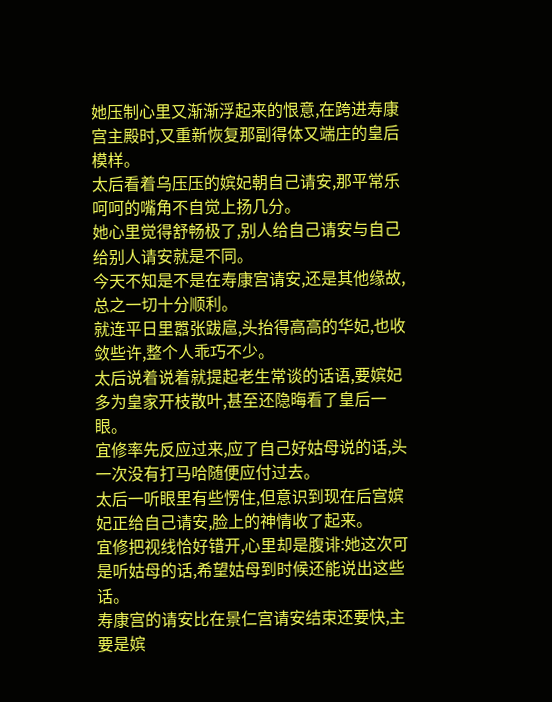她压制心里又渐渐浮起来的恨意,在跨进寿康宫主殿时,又重新恢复那副得体又端庄的皇后模样。
太后看着乌压压的嫔妃朝自己请安,那平常乐呵呵的嘴角不自觉上扬几分。
她心里觉得舒畅极了,别人给自己请安与自己给别人请安就是不同。
今天不知是不是在寿康宫请安,还是其他缘故,总之一切十分顺利。
就连平日里嚣张跋扈,头抬得高高的华妃,也收敛些许,整个人乖巧不少。
太后说着说着就提起老生常谈的话语,要嫔妃多为皇家开枝散叶,甚至还隐晦看了皇后一眼。
宜修率先反应过来,应了自己好姑母说的话,头一次没有打马哈随便应付过去。
太后一听眼里有些愣住,但意识到现在后宫嫔妃正给自己请安,脸上的神情收了起来。
宜修把视线恰好错开,心里却是腹诽:她这次可是听姑母的话,希望姑母到时候还能说出这些话。
寿康宫的请安比在景仁宫请安结束还要快,主要是嫔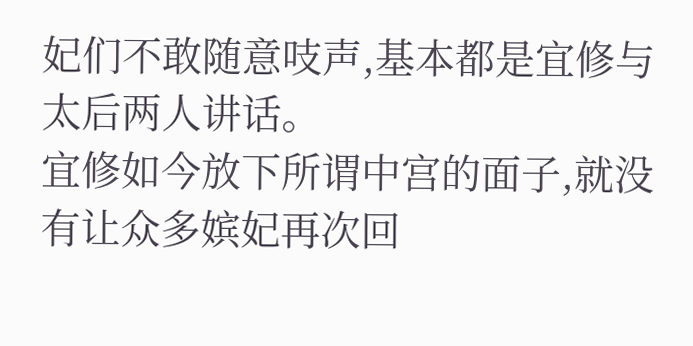妃们不敢随意吱声,基本都是宜修与太后两人讲话。
宜修如今放下所谓中宫的面子,就没有让众多嫔妃再次回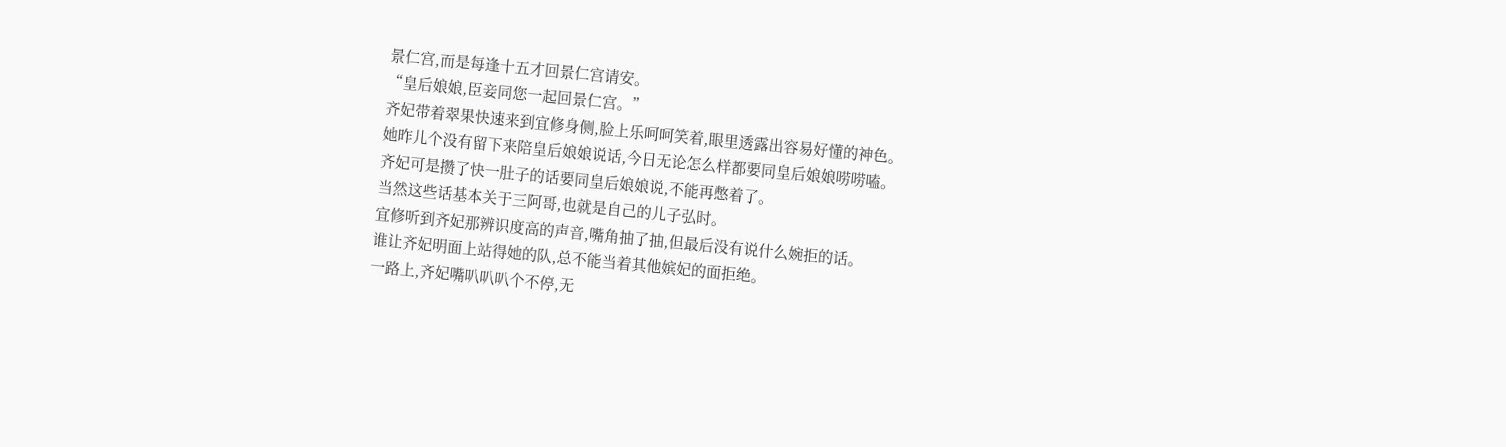景仁宫,而是每逢十五才回景仁宫请安。
“皇后娘娘,臣妾同您一起回景仁宫。”
齐妃带着翠果快速来到宜修身侧,脸上乐呵呵笑着,眼里透露出容易好懂的神色。
她昨儿个没有留下来陪皇后娘娘说话,今日无论怎么样都要同皇后娘娘唠唠嗑。
齐妃可是攒了快一肚子的话要同皇后娘娘说,不能再憋着了。
当然这些话基本关于三阿哥,也就是自己的儿子弘时。
宜修听到齐妃那辨识度高的声音,嘴角抽了抽,但最后没有说什么婉拒的话。
谁让齐妃明面上站得她的队,总不能当着其他嫔妃的面拒绝。
一路上,齐妃嘴叭叭叭个不停,无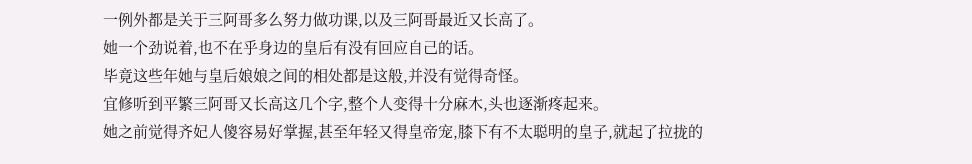一例外都是关于三阿哥多么努力做功课,以及三阿哥最近又长高了。
她一个劲说着,也不在乎身边的皇后有没有回应自己的话。
毕竟这些年她与皇后娘娘之间的相处都是这般,并没有觉得奇怪。
宜修听到平繁三阿哥又长高这几个字,整个人变得十分麻木,头也逐渐疼起来。
她之前觉得齐妃人傻容易好掌握,甚至年轻又得皇帝宠,膝下有不太聪明的皇子,就起了拉拢的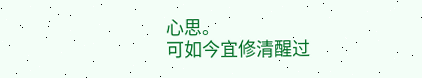心思。
可如今宜修清醒过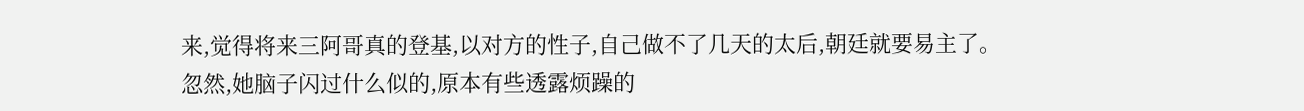来,觉得将来三阿哥真的登基,以对方的性子,自己做不了几天的太后,朝廷就要易主了。
忽然,她脑子闪过什么似的,原本有些透露烦躁的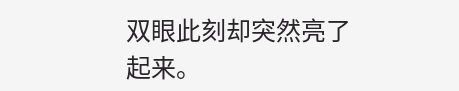双眼此刻却突然亮了起来。